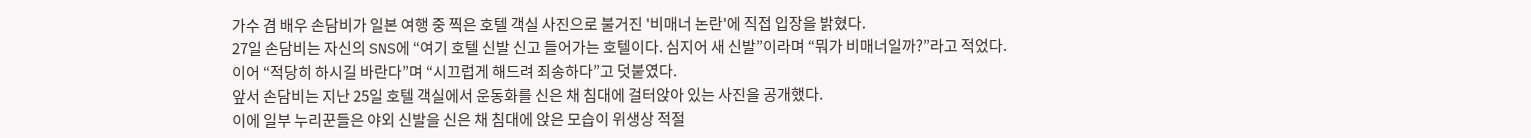가수 겸 배우 손담비가 일본 여행 중 찍은 호텔 객실 사진으로 불거진 '비매너 논란'에 직접 입장을 밝혔다.
27일 손담비는 자신의 SNS에 “여기 호텔 신발 신고 들어가는 호텔이다. 심지어 새 신발”이라며 “뭐가 비매너일까?”라고 적었다.
이어 “적당히 하시길 바란다”며 “시끄럽게 해드려 죄송하다”고 덧붙였다.
앞서 손담비는 지난 25일 호텔 객실에서 운동화를 신은 채 침대에 걸터앉아 있는 사진을 공개했다.
이에 일부 누리꾼들은 야외 신발을 신은 채 침대에 앉은 모습이 위생상 적절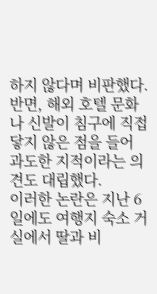하지 않다며 비판했다. 반면, 해외 호텔 문화나 신발이 침구에 직접 닿지 않은 점을 들어 과도한 지적이라는 의견도 대립했다.
이러한 논란은 지난 6일에도 여행지 숙소 거실에서 딸과 비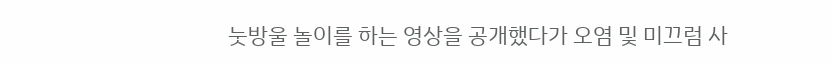눗방울 놀이를 하는 영상을 공개했다가 오염 및 미끄럼 사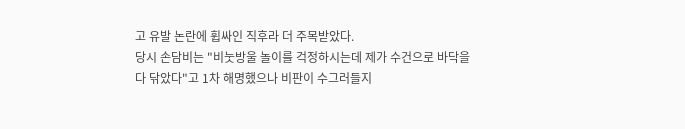고 유발 논란에 휩싸인 직후라 더 주목받았다.
당시 손담비는 "비눗방울 놀이를 걱정하시는데 제가 수건으로 바닥을 다 닦았다"고 1차 해명했으나 비판이 수그러들지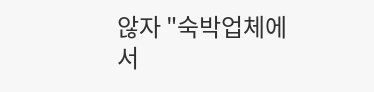않자 "숙박업체에서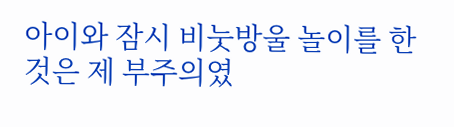아이와 잠시 비눗방울 놀이를 한 것은 제 부주의였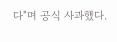다"며 공식 사과했다.